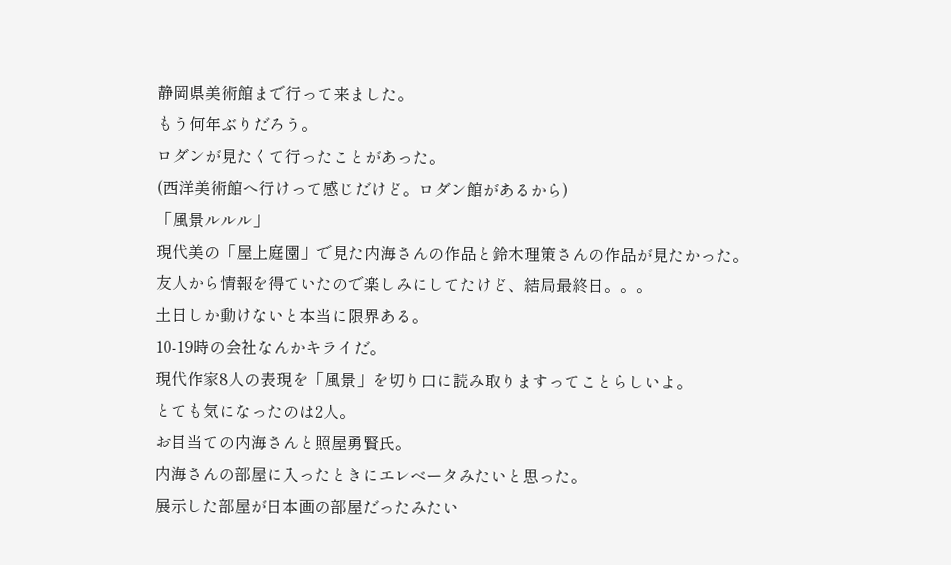静岡県美術館まで行って来ました。
もう何年ぶりだろう。
ロダンが見たくて行ったことがあった。
(西洋美術館へ行けって感じだけど。ロダン館があるから)
「風景ルルル」
現代美の「屋上庭園」で見た内海さんの作品と鈴木理策さんの作品が見たかった。
友人から情報を得ていたので楽しみにしてたけど、結局最終日。。。
土日しか動けないと本当に限界ある。
10-19時の会社なんかキライだ。
現代作家8人の表現を「風景」を切り口に読み取りますってことらしいよ。
とても気になったのは2人。
お目当ての内海さんと照屋勇賢氏。
内海さんの部屋に入ったときにエレベータみたいと思った。
展示した部屋が日本画の部屋だったみたい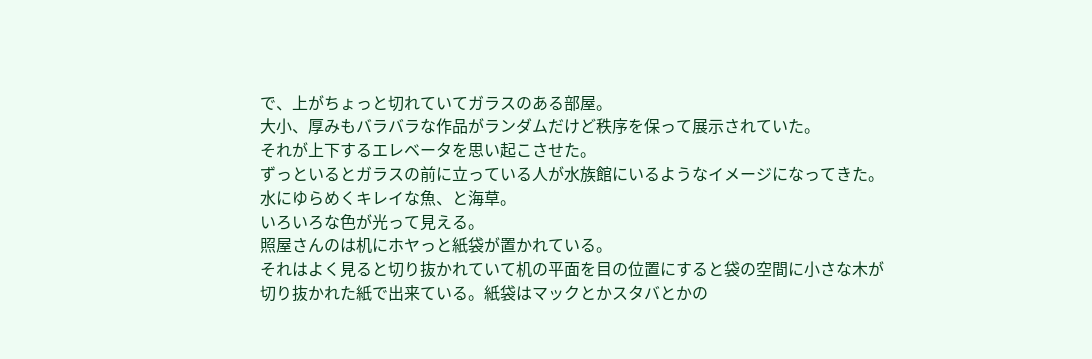で、上がちょっと切れていてガラスのある部屋。
大小、厚みもバラバラな作品がランダムだけど秩序を保って展示されていた。
それが上下するエレベータを思い起こさせた。
ずっといるとガラスの前に立っている人が水族館にいるようなイメージになってきた。
水にゆらめくキレイな魚、と海草。
いろいろな色が光って見える。
照屋さんのは机にホヤっと紙袋が置かれている。
それはよく見ると切り抜かれていて机の平面を目の位置にすると袋の空間に小さな木が切り抜かれた紙で出来ている。紙袋はマックとかスタバとかの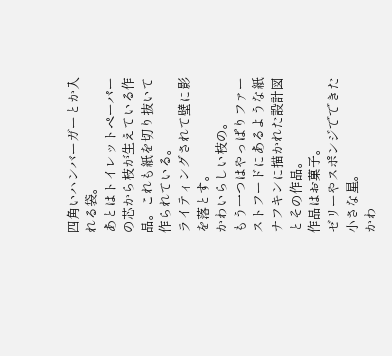四角いハンバーガーとか入れる袋。
あとはトイレットペーパーの芯から枝が生えている作品。これも紙を切り抜いて作られている。
ライティングされて壁に影を落とす。
かわいらしい枝の。
もう一つはやっぱりファーストフードにあるような紙ナフキンに描かれた設計図とその作品。
作品はお菓子。
ゼリーやスポンジでできた小さな星。
かわ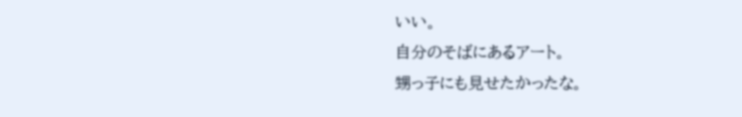いい。
自分のそばにあるアート。
甥っ子にも見せたかったな。